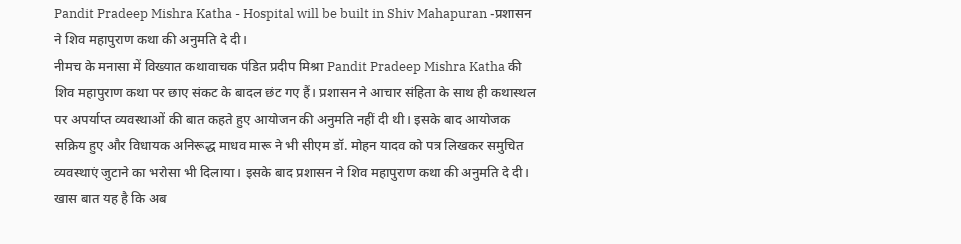Pandit Pradeep Mishra Katha - Hospital will be built in Shiv Mahapuran -प्रशासन ने शिव महापुराण कथा की अनुमति दे दी।
नीमच के मनासा में विख्यात कथावाचक पंडित प्रदीप मिश्रा Pandit Pradeep Mishra Katha की शिव महापुराण कथा पर छाए संकट के बादल छंट गए हैं। प्रशासन ने आचार संहिता के साथ ही कथास्थल पर अपर्याप्त व्यवस्थाओं की बात कहते हुए आयोजन की अनुमति नहीं दी थी। इसके बाद आयोजक सक्रिय हुए और विधायक अनिरूद्ध माधव मारू ने भी सीएम डॉ. मोहन यादव को पत्र लिखकर समुचित व्यवस्थाएं जुटाने का भरोसा भी दिलाया। इसके बाद प्रशासन ने शिव महापुराण कथा की अनुमति दे दी।
खास बात यह है कि अब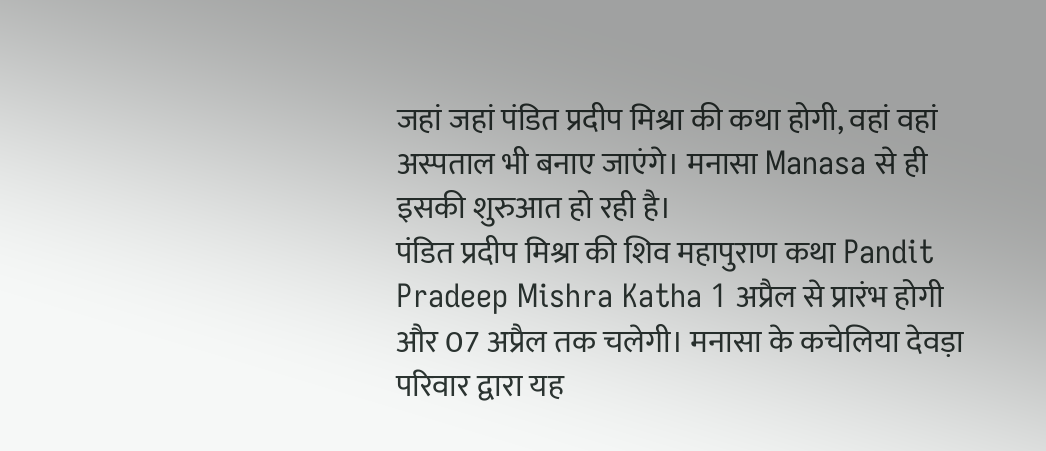जहां जहां पंडित प्रदीप मिश्रा की कथा होगी, वहां वहां अस्पताल भी बनाए जाएंगे। मनासा Manasa से ही इसकी शुरुआत हो रही है।
पंडित प्रदीप मिश्रा की शिव महापुराण कथा Pandit Pradeep Mishra Katha 1 अप्रैल से प्रारंभ होगी और 07 अप्रैल तक चलेगी। मनासा के कचेलिया देवड़ा परिवार द्वारा यह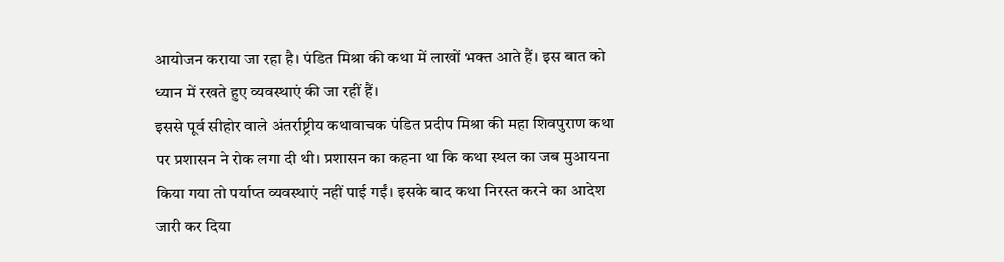आयोजन कराया जा रहा है। पंडित मिश्रा की कथा में लाखों भक्त आते हैं। इस बात को ध्यान में रखते हुए व्यवस्थाएं की जा रहीं हैं।
इससे पूर्व सीहोर वाले अंतर्राष्ट्रीय कथावाचक पंडित प्रदीप मिश्रा की महा शिवपुराण कथा पर प्रशासन ने रोक लगा दी थी। प्रशासन का कहना था कि कथा स्थल का जब मुआयना किया गया तो पर्याप्त व्यवस्थाएं नहीं पाई गईं। इसके बाद कथा निरस्त करने का आदेश जारी कर दिया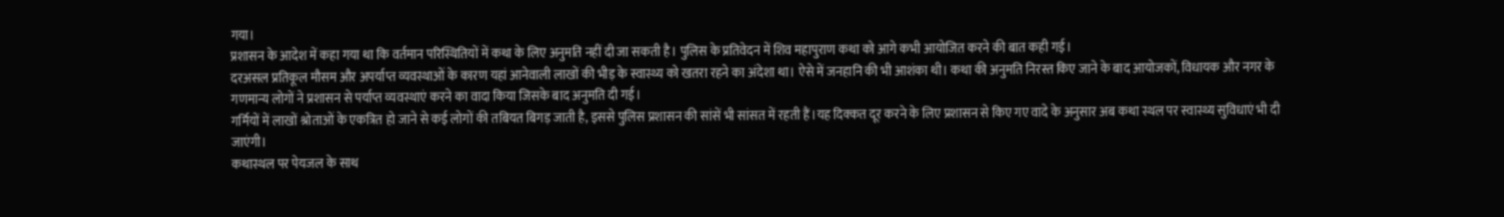गया।
प्रशासन के आदेश में कहा गया था कि वर्तमान परिस्थितियों में कथा के लिए अनुमति नहीं दी जा सकती है। पुलिस के प्रतिवेदन में शिव महापुराण कथा को आगे कभी आयोजित करने की बात कही गई।
दरअसल प्रतिकूल मौसम और अपर्याप्त व्यवस्थाओं के कारण यहां आनेवाली लाखों की भीड़ के स्वास्थ्य को खतरा रहने का अंदेशा था। ऐसे में जनहानि की भी आशंका थी। कथा की अनुमति निरस्त किए जाने के बाद आयोजकों, विधायक और नगर के गणमान्य लोगों ने प्रशासन से पर्याप्त व्यवस्थाएं करने का वादा किया जिसके बाद अनुमति दी गई।
गर्मियों में लाखों श्रोताओं के एकत्रित हो जाने से कई लोगों की तबियत बिगड़ जाती है, इससे पुलिस प्रशासन की सांसें भी सांसत में रहती हैं।यह दिक्कत दूर करने के लिए प्रशासन से किए गए वादे के अनुसार अब कथा स्थल पर स्वास्थ्य सुविधाएं भी दी जाएंगी।
कथास्थल पर पेयजल के साथ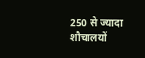250 से ज्यादा शौचालयों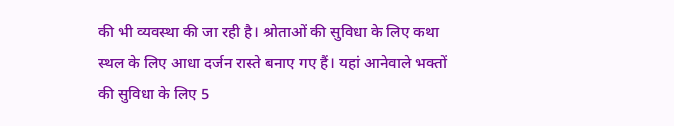की भी व्यवस्था की जा रही है। श्रोताओं की सुविधा के लिए कथा स्थल के लिए आधा दर्जन रास्ते बनाए गए हैं। यहां आनेवाले भक्तों की सुविधा के लिए 5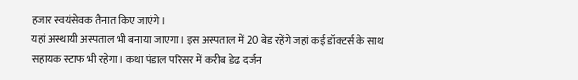हजार स्वयंसेवक तैनात किए जाएंगे।
यहां अस्थायी अस्पताल भी बनाया जाएगा। इस अस्पताल में 20 बेड रहेंगे जहां कई डॉक्टर्स के साथ सहायक स्टाफ भी रहेगा। कथा पंडाल परिसर में करीब डेढ दर्जन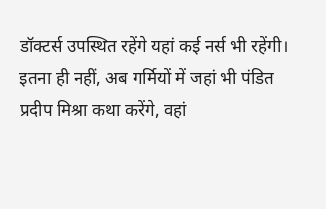डॉक्टर्स उपस्थित रहेंगे यहां कई नर्स भी रहेंगी।
इतना ही नहीं, अब गर्मियों में जहां भी पंडित प्रदीप मिश्रा कथा करेंगे, वहां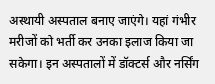अस्थायी अस्पताल बनाए जाएंगे। यहां गंभीर मरीजों को भर्ती कर उनका इलाज किया जा सकेगा। इन अस्पतालों में डॉक्टर्स और नर्सिंग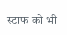स्टाफ को भी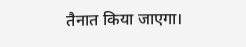तैनात किया जाएगा।